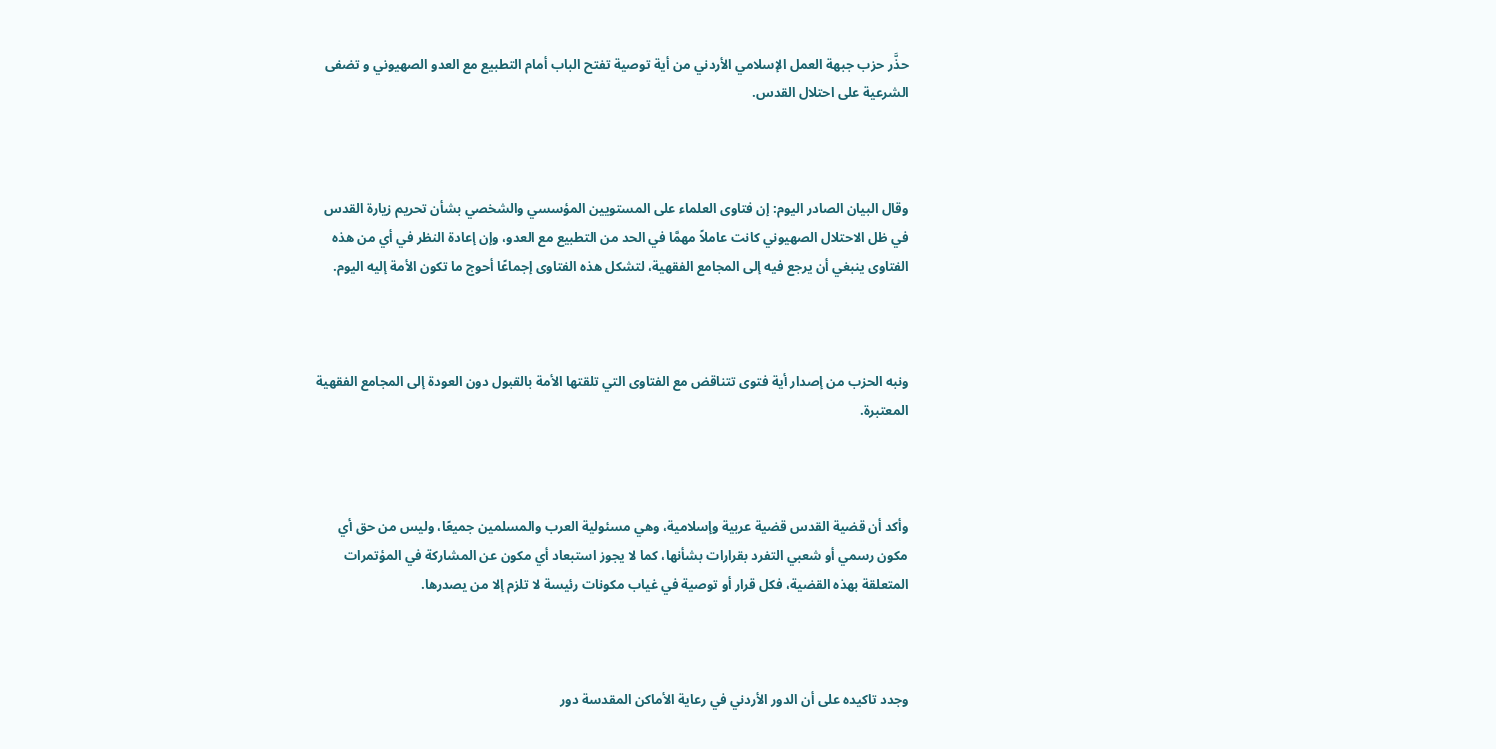حذَّر حزب جبهة العمل الإسلامي الأردني من أية توصية تفتح الباب أمام التطبيع مع العدو الصهيوني و تضفى الشرعية على احتلال القدس.



وقال البيان الصادر اليوم: إن فتاوى العلماء على المستويين المؤسسي والشخصي بشأن تحريم زيارة القدس في ظل الاحتلال الصهيوني كانت عاملاً مهمَّا في الحد من التطبيع مع العدو، وإن إعادة النظر في أي من هذه الفتاوى ينبغي أن يرجع فيه إلى المجامع الفقهية، لتشكل هذه الفتاوى إجماعًا أحوج ما تكون الأمة إليه اليوم.



ونبه الحزب من إصدار أية فتوى تتناقض مع الفتاوى التي تلقتها الأمة بالقبول دون العودة إلى المجامع الفقهية المعتبرة.



وأكد أن قضية القدس قضية عربية وإسلامية، وهي مسئولية العرب والمسلمين جميعًا، وليس من حق أي مكون رسمي أو شعبي التفرد بقرارات بشأنها، كما لا يجوز استبعاد أي مكون عن المشاركة في المؤتمرات المتعلقة بهذه القضية، فكل قرار أو توصية في غياب مكونات رئيسة لا تلزم إلا من يصدرها.



وجدد تاكيده على أن الدور الأردني في رعاية الأماكن المقدسة دور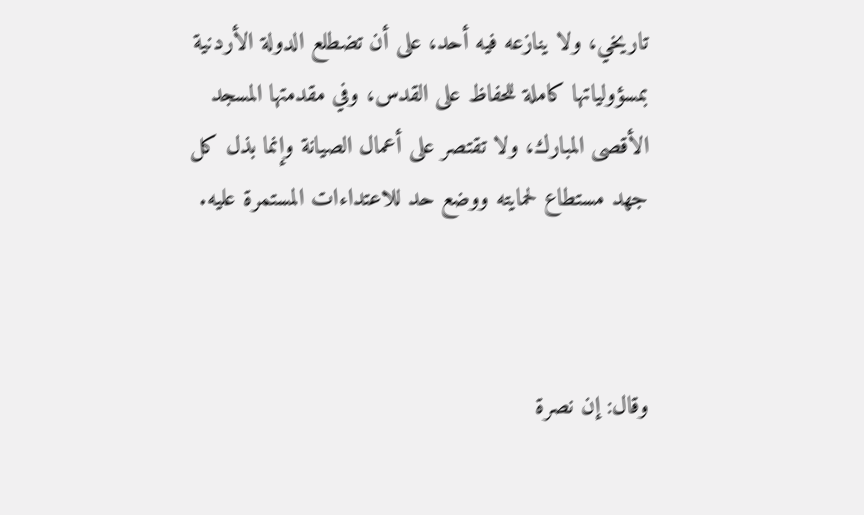تاريخي، ولا ينازعه فيه أحد، على أن تضطلع الدولة الأردنية بمسؤولياتها كاملة للحفاظ على القدس، وفي مقدمتها المسجد الأقصى المبارك، ولا تقتصر على أعمال الصيانة وإنما بذل كل جهد مستطاع لحمايته ووضع حد للاعتداءات المستمرة عليه.



وقال: إن نصرة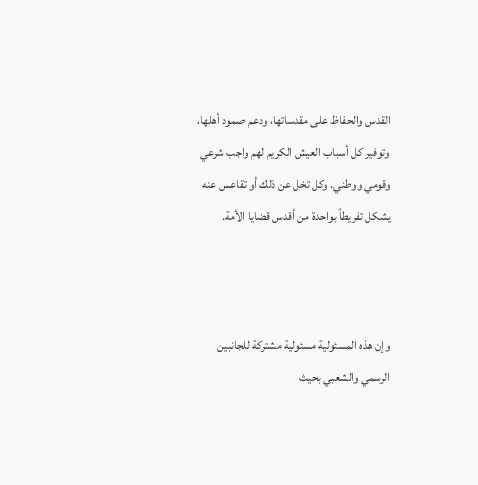القدس والحفاظ على مقدساتها، ودعم صمود أهلها، وتوفير كل أسباب العيش الكريم لهم واجب شرعي وقومي ووطني. وكل تخل عن ذلك أو تقاعس عنه يشكل تفريطاً بواحدة من أقدس قضايا الأمة.



وإن هذه المسئولية مسئولية مشتركة للجانبين الرسمي والشعبي بحيث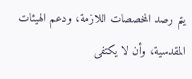يتم رصد المخصصات اللازمة، ودعم الهيئات المقدسية، وأن لا يكتفى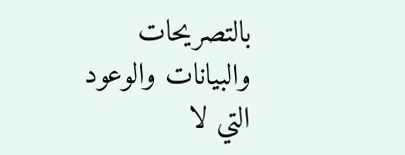بالتصريحات والبيانات والوعود التي لا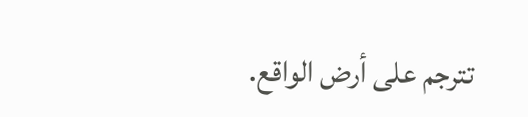تترجم على أرض الواقع.